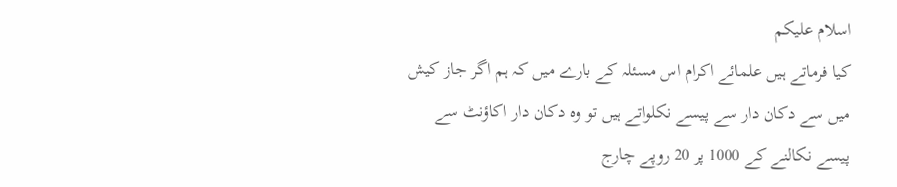اسلام علیکم
کیا فرماتے ہیں علمائے اکرام اس مسئلہ کے بارے میں کہ ہم اگر جاز کیش میں سے دکان دار سے پیسے نکلواتے ہیں تو وہ دکان دار اکاؤنٹ سے پیسے نکالنے کے 1000 پر 20 روپے چارج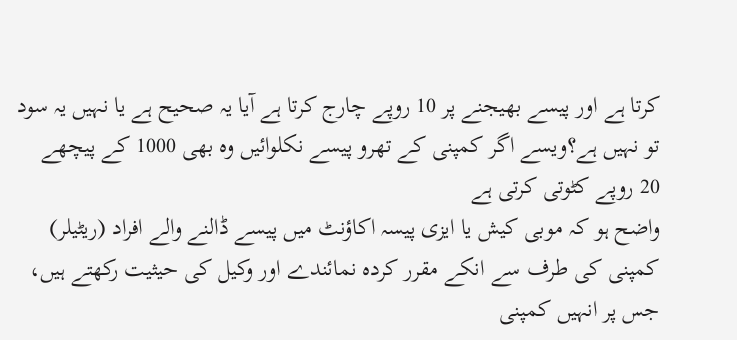کرتا ہے اور پیسے بھیجنے پر 10 روپے چارج کرتا ہے آیا یہ صحیح ہے یا نہیں یہ سود تو نہیں ہے؟ویسے اگر کمپنی کے تھرو پیسے نکلوائیں وہ بھی 1000 کے پیچھے 20 روپے کٹوتی کرتی ہے
واضح ہو کہ موبی کیش یا ایزی پیسہ اکاؤنٹ میں پیسے ڈالنے والے افراد (ریٹیلر) کمپنی کی طرف سے انکے مقرر کردہ نمائندے اور وکیل کی حیثیت رکھتے ہیں، جس پر انہیں کمپنی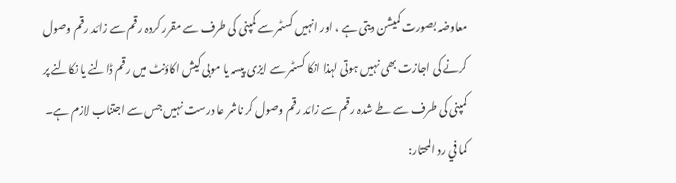معاوضہ بصورت کمیشن دیتی ہے ، اور انہیں کسٹمر سے کمپنی کی طرف سے مقرر کردہ رقم سے زائد رقم وصول کرنے کی اجازت بھی نہیں ہوتی لہذا انکا کسٹمر سے ایزی پیسہ یا موبی کیش اکاؤنٹ میں رقم ڈالنے یا نکالنے پر کمپنی کی طرف سے طے شدہ رقم سے زائد رقم وصول کر ناشر عا درست نہیں جس سے اجتناب لازم ہے۔
کما في رد المحتار: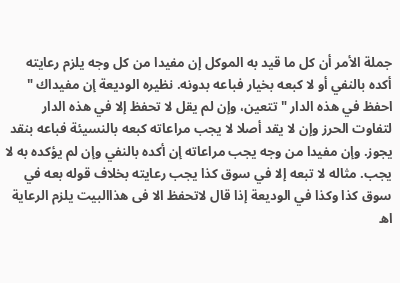جملة الأمر أن كل ما قيد به الموكل إن مفيدا من كل وجه يلزم رعايته أكده بالنفي أو لا كبعه بخيار فباعه بدونه. نظيره الوديعة إن مفيداك " احفظ في هذه الدار " تتعين، وإن لم يقل لا تحفظ إلا في هذه الدار لتفاوت الحرز وإن لا يقد أصلا لا يجب مراعاته كبعه بالنسيئة فباعه بنقد يجوز. وإن مفيدا من وجه يجب مراعاته إن أكده بالنفي وإن لم يؤكده به لا يجب. مثاله لا تبعه إلا في سوق كذا يجب رعايته بخلاف قوله بعه في سوق كذا وكذا في الوديعة إذا قال لاتحفظ الا فی ھذاالبیت یلزم الرعایة اھ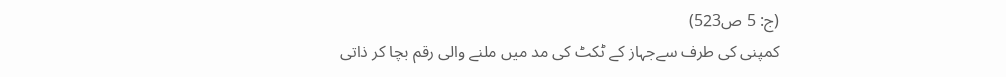(ج: 5 ص523)
کمپنی کی طرف سےجہاز کے ٹکٹ کی مد میں ملنے والی رقم بچا کر ذاتی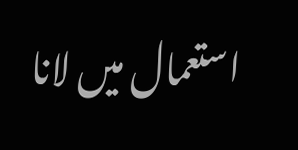استعمال میں لانا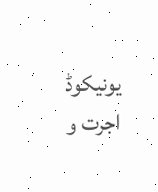یونیکوڈ اجرت و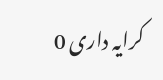کرایہ داری 0